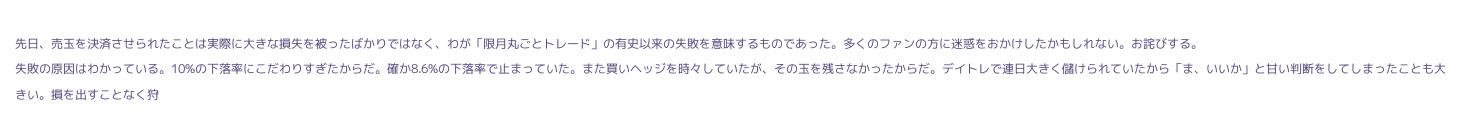先日、売玉を決済させられたことは実際に大きな損失を被ったばかりではなく、わが「限月丸ごとトレード」の有史以来の失敗を意味するものであった。多くのファンの方に迷惑をおかけしたかもしれない。お詫びする。
失敗の原因はわかっている。10%の下落率にこだわりすぎたからだ。確か8.6%の下落率で止まっていた。また買いヘッジを時々していたが、その玉を残さなかったからだ。デイトレで連日大きく儲けられていたから「ま、いいか」と甘い判断をしてしまったことも大きい。損を出すことなく狩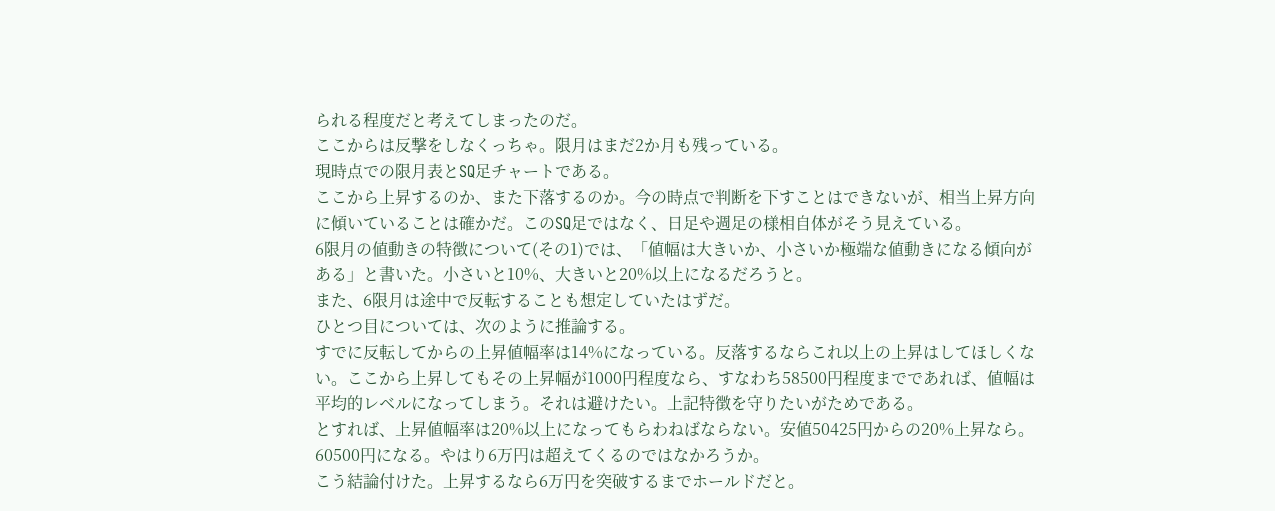られる程度だと考えてしまったのだ。
ここからは反撃をしなくっちゃ。限月はまだ2か月も残っている。
現時点での限月表とSQ足チャートである。
ここから上昇するのか、また下落するのか。今の時点で判断を下すことはできないが、相当上昇方向に傾いていることは確かだ。このSQ足ではなく、日足や週足の様相自体がそう見えている。
6限月の値動きの特徴について(その1)では、「値幅は大きいか、小さいか極端な値動きになる傾向がある」と書いた。小さいと10%、大きいと20%以上になるだろうと。
また、6限月は途中で反転することも想定していたはずだ。
ひとつ目については、次のように推論する。
すでに反転してからの上昇値幅率は14%になっている。反落するならこれ以上の上昇はしてほしくない。ここから上昇してもその上昇幅が1000円程度なら、すなわち58500円程度までであれば、値幅は平均的レベルになってしまう。それは避けたい。上記特徴を守りたいがためである。
とすれば、上昇値幅率は20%以上になってもらわねばならない。安値50425円からの20%上昇なら。60500円になる。やはり6万円は超えてくるのではなかろうか。
こう結論付けた。上昇するなら6万円を突破するまでホールドだと。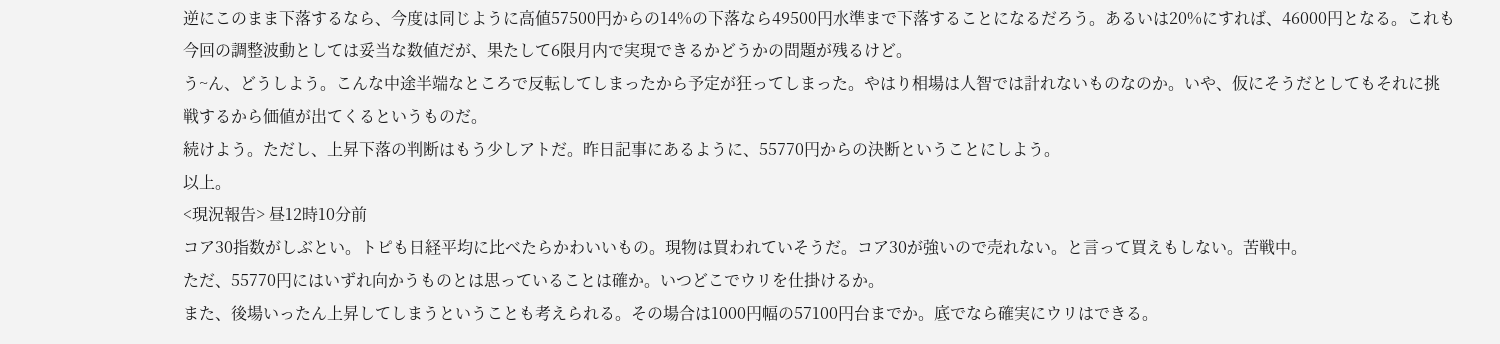逆にこのまま下落するなら、今度は同じように高値57500円からの14%の下落なら49500円水準まで下落することになるだろう。あるいは20%にすれば、46000円となる。これも今回の調整波動としては妥当な数値だが、果たして6限月内で実現できるかどうかの問題が残るけど。
う~ん、どうしよう。こんな中途半端なところで反転してしまったから予定が狂ってしまった。やはり相場は人智では計れないものなのか。いや、仮にそうだとしてもそれに挑戦するから価値が出てくるというものだ。
続けよう。ただし、上昇下落の判断はもう少しアトだ。昨日記事にあるように、55770円からの決断ということにしよう。
以上。
<現況報告> 昼12時10分前
コア30指数がしぶとい。トピも日経平均に比べたらかわいいもの。現物は買われていそうだ。コア30が強いので売れない。と言って買えもしない。苦戦中。
ただ、55770円にはいずれ向かうものとは思っていることは確か。いつどこでウリを仕掛けるか。
また、後場いったん上昇してしまうということも考えられる。その場合は1000円幅の57100円台までか。底でなら確実にウリはできる。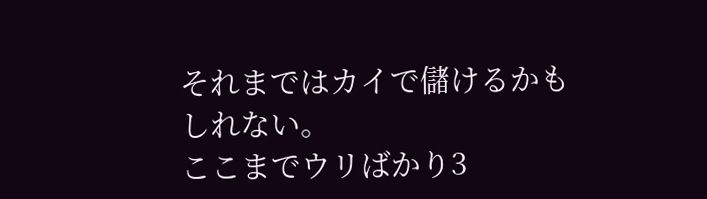それまではカイで儲けるかもしれない。
ここまでウリばかり3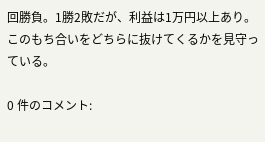回勝負。1勝2敗だが、利益は1万円以上あり。このもち合いをどちらに抜けてくるかを見守っている。

0 件のコメント: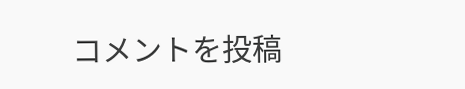コメントを投稿